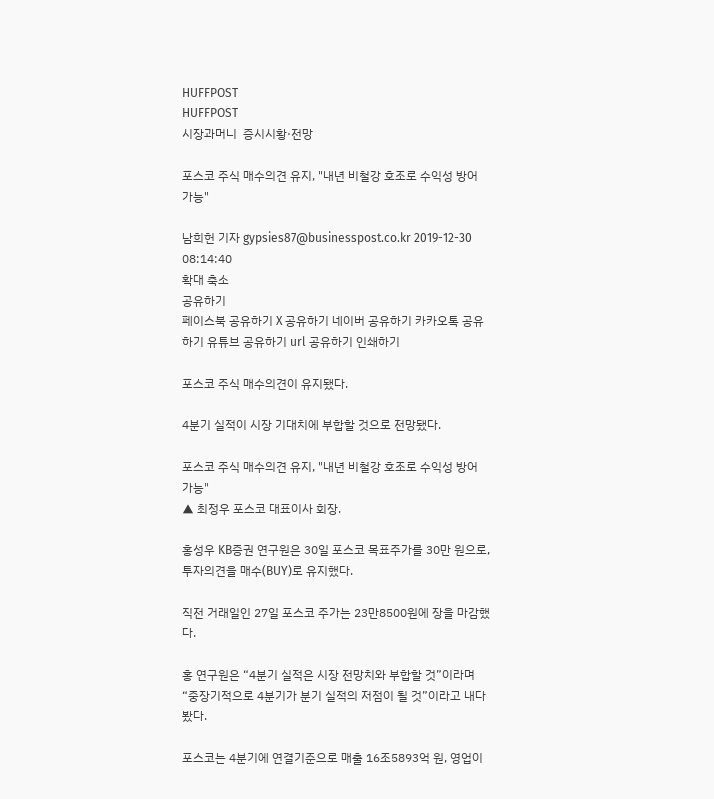HUFFPOST
HUFFPOST
시장과머니  증시시황·전망

포스코 주식 매수의견 유지, "내년 비철강 호조로 수익성 방어 가능"

남희헌 기자 gypsies87@businesspost.co.kr 2019-12-30 08:14:40
확대 축소
공유하기
페이스북 공유하기 X 공유하기 네이버 공유하기 카카오톡 공유하기 유튜브 공유하기 url 공유하기 인쇄하기

포스코 주식 매수의견이 유지됐다.

4분기 실적이 시장 기대치에 부합할 것으로 전망됐다.

포스코 주식 매수의견 유지, "내년 비철강 호조로 수익성 방어 가능"
▲ 최정우 포스코 대표이사 회장.

홍성우 KB증권 연구원은 30일 포스코 목표주가를 30만 원으로, 투자의견을 매수(BUY)로 유지했다.

직전 거래일인 27일 포스코 주가는 23만8500원에 장을 마감했다.

홍 연구원은 “4분기 실적은 시장 전망치와 부합할 것”이라며 “중장기적으로 4분기가 분기 실적의 저점이 될 것”이라고 내다봤다.

포스코는 4분기에 연결기준으로 매출 16조5893억 원, 영업이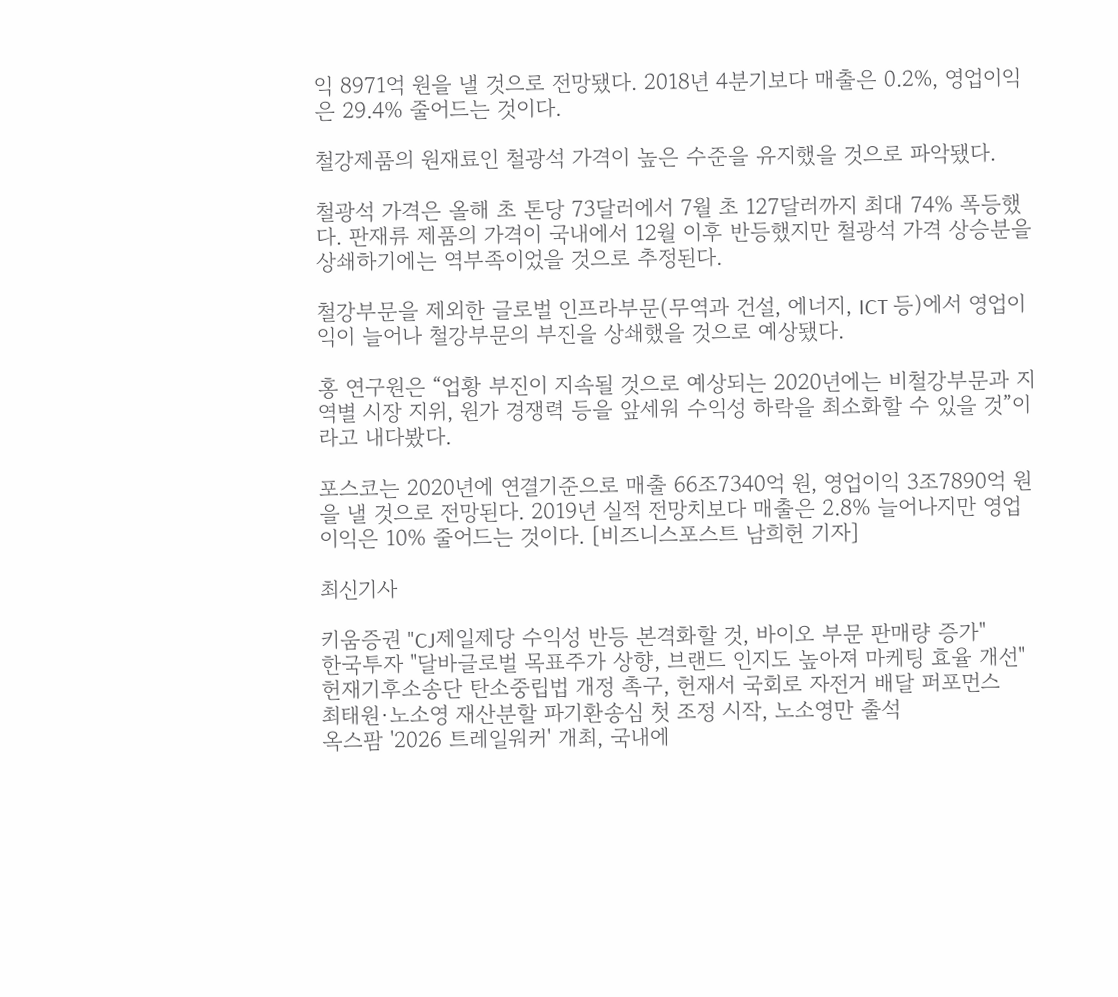익 8971억 원을 낼 것으로 전망됐다. 2018년 4분기보다 매출은 0.2%, 영업이익은 29.4% 줄어드는 것이다.

철강제품의 원재료인 철광석 가격이 높은 수준을 유지했을 것으로 파악됐다.

철광석 가격은 올해 초 톤당 73달러에서 7월 초 127달러까지 최대 74% 폭등했다. 판재류 제품의 가격이 국내에서 12월 이후 반등했지만 철광석 가격 상승분을 상쇄하기에는 역부족이었을 것으로 추정된다.

철강부문을 제외한 글로벌 인프라부문(무역과 건설, 에너지, ICT 등)에서 영업이익이 늘어나 철강부문의 부진을 상쇄했을 것으로 예상됐다.

홍 연구원은 “업황 부진이 지속될 것으로 예상되는 2020년에는 비철강부문과 지역별 시장 지위, 원가 경쟁력 등을 앞세워 수익성 하락을 최소화할 수 있을 것”이라고 내다봤다.

포스코는 2020년에 연결기준으로 매출 66조7340억 원, 영업이익 3조7890억 원을 낼 것으로 전망된다. 2019년 실적 전망치보다 매출은 2.8% 늘어나지만 영업이익은 10% 줄어드는 것이다. [비즈니스포스트 남희헌 기자]

최신기사

키움증권 "CJ제일제당 수익성 반등 본격화할 것, 바이오 부문 판매량 증가"
한국투자 "달바글로벌 목표주가 상향, 브랜드 인지도 높아져 마케팅 효율 개선"
헌재기후소송단 탄소중립법 개정 촉구, 헌재서 국회로 자전거 배달 퍼포먼스
최태원·노소영 재산분할 파기환송심 첫 조정 시작, 노소영만 출석
옥스팜 '2026 트레일워커' 개최, 국내에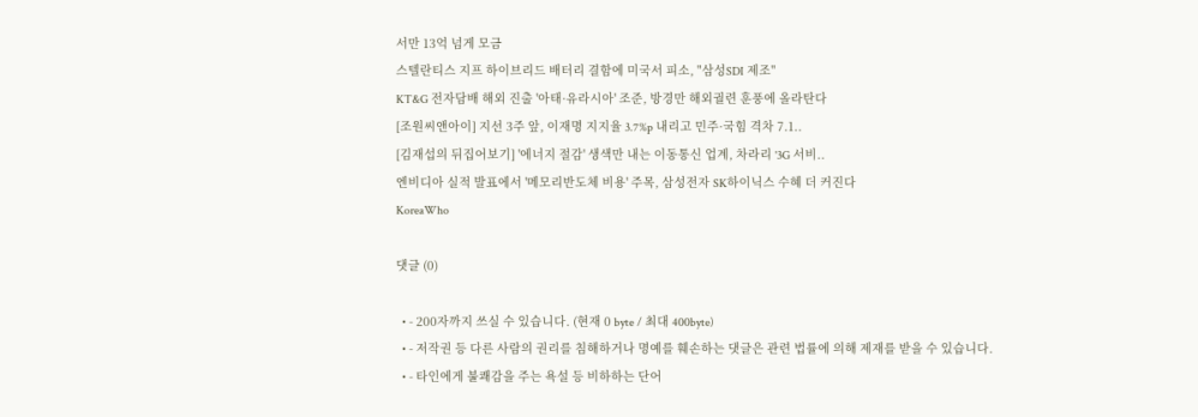서만 13억 넘게 모금
스텔란티스 지프 하이브리드 배터리 결함에 미국서 피소, "삼성SDI 제조"
KT&G 전자담배 해외 진출 '아태·유라시아' 조준, 방경만 해외궐련 훈풍에 올라탄다
[조원씨앤아이] 지선 3주 앞, 이재명 지지율 3.7%p 내리고 민주·국힘 격차 7.1..
[김재섭의 뒤집어보기] '에너지 절감' 생색만 내는 이동통신 업계, 차라리 '3G 서비..
엔비디아 실적 발표에서 '메모리반도체 비용' 주목, 삼성전자 SK하이닉스 수혜 더 커진다
KoreaWho

댓글 (0)

  • - 200자까지 쓰실 수 있습니다. (현재 0 byte / 최대 400byte)
  • - 저작권 등 다른 사람의 권리를 침해하거나 명예를 훼손하는 댓글은 관련 법률에 의해 제재를 받을 수 있습니다.
  • - 타인에게 불쾌감을 주는 욕설 등 비하하는 단어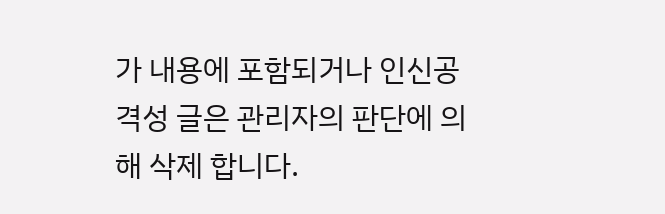가 내용에 포함되거나 인신공격성 글은 관리자의 판단에 의해 삭제 합니다.